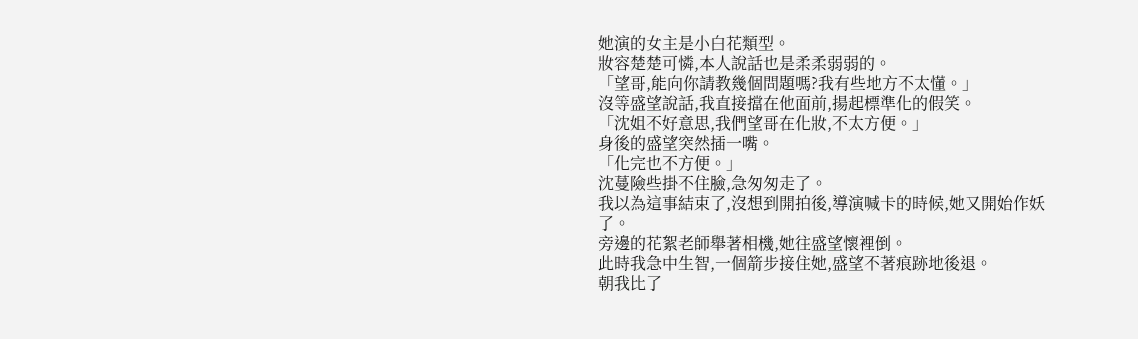她演的女主是小白花類型。
妝容楚楚可憐,本人說話也是柔柔弱弱的。
「望哥,能向你請教幾個問題嗎?我有些地方不太懂。」
沒等盛望說話,我直接擋在他面前,揚起標準化的假笑。
「沈姐不好意思,我們望哥在化妝,不太方便。」
身後的盛望突然插一嘴。
「化完也不方便。」
沈蔓險些掛不住臉,急匆匆走了。
我以為這事結束了,沒想到開拍後,導演喊卡的時候,她又開始作妖了。
旁邊的花絮老師舉著相機,她往盛望懷裡倒。
此時我急中生智,一個箭步接住她,盛望不著痕跡地後退。
朝我比了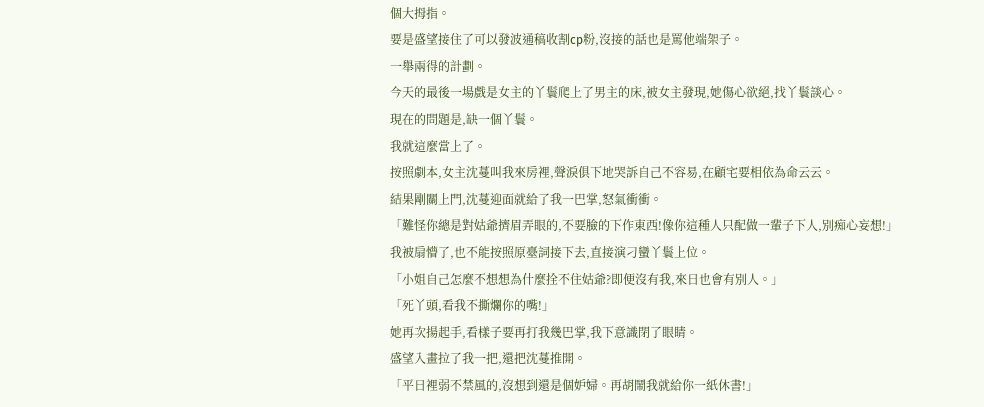個大拇指。
要是盛望接住了可以發波通稿收割cp粉,沒接的話也是罵他端架子。
一舉兩得的計劃。
今天的最後一場戲是女主的丫鬟爬上了男主的床,被女主發現,她傷心欲絕,找丫鬟談心。
現在的問題是,缺一個丫鬟。
我就這麼當上了。
按照劇本,女主沈蔓叫我來房裡,聲淚俱下地哭訴自己不容易,在顧宅要相依為命云云。
結果剛關上門,沈蔓迎面就給了我一巴掌,怒氣衝衝。
「難怪你總是對姑爺擠眉弄眼的,不要臉的下作東西!像你這種人只配做一輩子下人,別痴心妄想!」
我被扇懵了,也不能按照原臺詞接下去,直接演刁蠻丫鬟上位。
「小姐自己怎麼不想想為什麼拴不住姑爺?即便沒有我,來日也會有別人。」
「死丫頭,看我不撕爛你的嘴!」
她再次揚起手,看樣子要再打我幾巴掌,我下意識閉了眼睛。
盛望入畫拉了我一把,還把沈蔓推開。
「平日裡弱不禁風的,沒想到還是個妒婦。再胡鬧我就給你一紙休書!」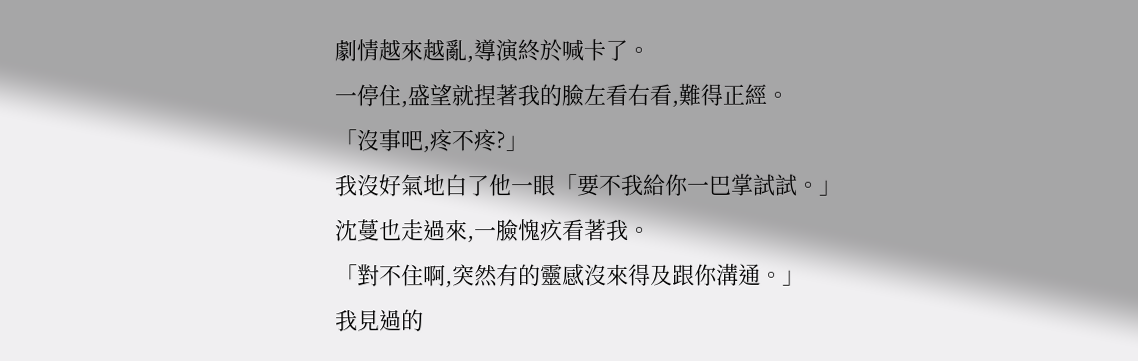劇情越來越亂,導演終於喊卡了。
一停住,盛望就捏著我的臉左看右看,難得正經。
「沒事吧,疼不疼?」
我沒好氣地白了他一眼「要不我給你一巴掌試試。」
沈蔓也走過來,一臉愧疚看著我。
「對不住啊,突然有的靈感沒來得及跟你溝通。」
我見過的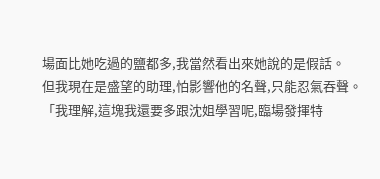場面比她吃過的鹽都多,我當然看出來她說的是假話。
但我現在是盛望的助理,怕影響他的名聲,只能忍氣吞聲。
「我理解,這塊我還要多跟沈姐學習呢,臨場發揮特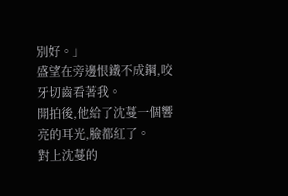別好。」
盛望在旁邊恨鐵不成鋼,咬牙切齒看著我。
開拍後,他給了沈蔓一個響亮的耳光,臉都紅了。
對上沈蔓的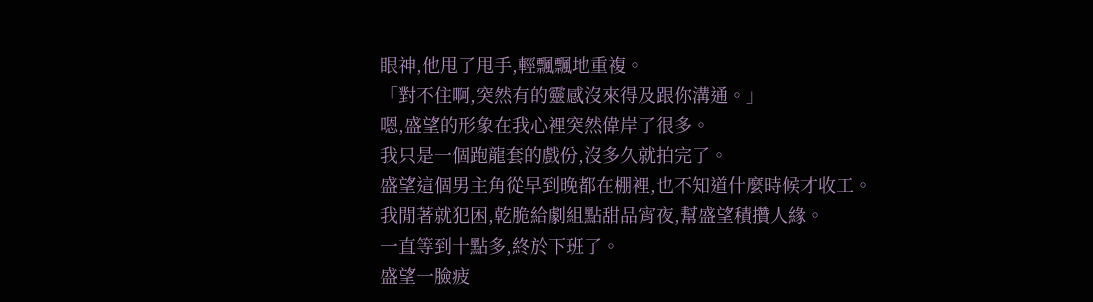眼神,他甩了甩手,輕飄飄地重複。
「對不住啊,突然有的靈感沒來得及跟你溝通。」
嗯,盛望的形象在我心裡突然偉岸了很多。
我只是一個跑龍套的戲份,沒多久就拍完了。
盛望這個男主角從早到晚都在棚裡,也不知道什麼時候才收工。
我閒著就犯困,乾脆給劇組點甜品宵夜,幫盛望積攢人緣。
一直等到十點多,終於下班了。
盛望一臉疲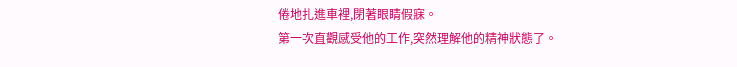倦地扎進車裡,閉著眼睛假寐。
第一次直觀感受他的工作,突然理解他的精神狀態了。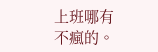上班哪有不瘋的。